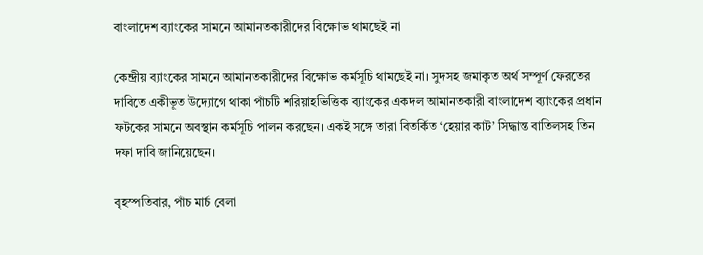বাংলাদেশ ব্যাংকের সামনে আমানতকারীদের বিক্ষোভ থামছেই না

কেন্দ্রীয় ব্যাংকের সামনে আমানতকারীদের বিক্ষোভ কর্মসূচি থামছেই না। সুদসহ জমাকৃত অর্থ সম্পূর্ণ ফেরতের দাবিতে একীভূত উদ্যোগে থাকা পাঁচটি শরিয়াহভিত্তিক ব্যাংকের একদল আমানতকারী বাংলাদেশ ব্যাংকের প্রধান ফটকের সামনে অবস্থান কর্মসূচি পালন করছেন। একই সঙ্গে তারা বিতর্কিত ‘হেয়ার কাট’ সিদ্ধান্ত বাতিলসহ তিন দফা দাবি জানিয়েছেন।

বৃহস্পতিবার, পাঁচ মার্চ বেলা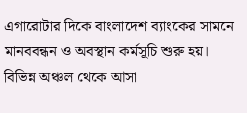এগারোটার দিকে বাংলাদেশ ব্যাংকের সামনে মানববন্ধন ও অবস্থান কর্মসূচি শুরু হয়। বিভিন্ন অঞ্চল থেকে আসা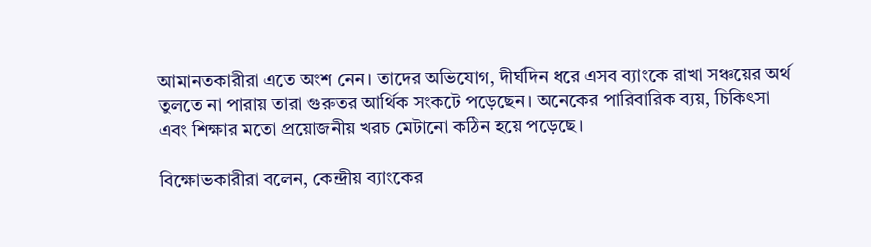আমানতকারীরা এতে অংশ নেন। তাদের অভিযোগ, দীর্ঘদিন ধরে এসব ব্যাংকে রাখা সঞ্চয়ের অর্থ তুলতে না পারায় তারা গুরুতর আর্থিক সংকটে পড়েছেন। অনেকের পারিবারিক ব্যয়, চিকিৎসা এবং শিক্ষার মতো প্রয়োজনীয় খরচ মেটানো কঠিন হয়ে পড়েছে।

বিক্ষোভকারীরা বলেন, কেন্দ্রীয় ব্যাংকের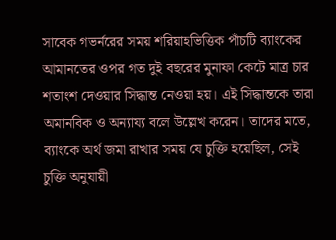সাবেক গভর্নরের সময় শরিয়াহভিত্তিক পাঁচটি ব্যাংকের আমানতের ওপর গত দুই বছরের মুনাফা কেটে মাত্র চার শতাংশ দেওয়ার সিদ্ধান্ত নেওয়া হয়। এই সিদ্ধান্তকে তারা অমানবিক ও অন্যায্য বলে উল্লেখ করেন। তাদের মতে, ব্যাংকে অর্থ জমা রাখার সময় যে চুক্তি হয়েছিল, সেই চুক্তি অনুযায়ী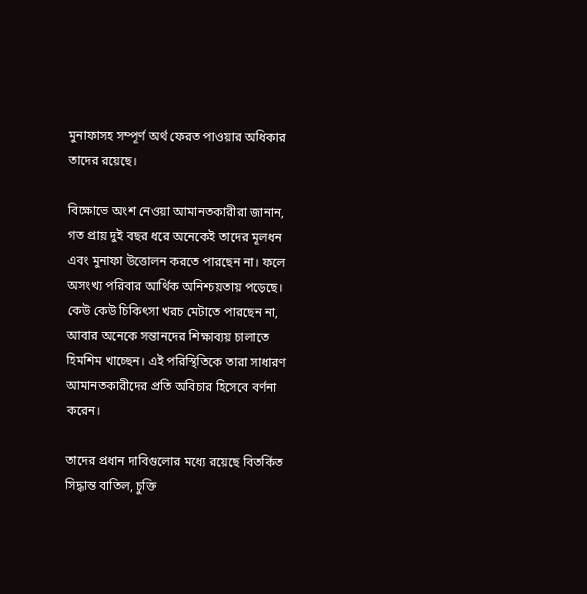মুনাফাসহ সম্পূর্ণ অর্থ ফেরত পাওয়ার অধিকার তাদের রয়েছে।

বিক্ষোভে অংশ নেওয়া আমানতকারীরা জানান, গত প্রায় দুই বছর ধরে অনেকেই তাদের মূলধন এবং মুনাফা উত্তোলন করতে পারছেন না। ফলে অসংখ্য পরিবার আর্থিক অনিশ্চয়তায় পড়েছে। কেউ কেউ চিকিৎসা খরচ মেটাতে পারছেন না, আবার অনেকে সন্তানদের শিক্ষাব্যয় চালাতে হিমশিম খাচ্ছেন। এই পরিস্থিতিকে তারা সাধারণ আমানতকারীদের প্রতি অবিচার হিসেবে বর্ণনা করেন।

তাদের প্রধান দাবিগুলোর মধ্যে রয়েছে বিতর্কিত সিদ্ধান্ত বাতিল, চুক্তি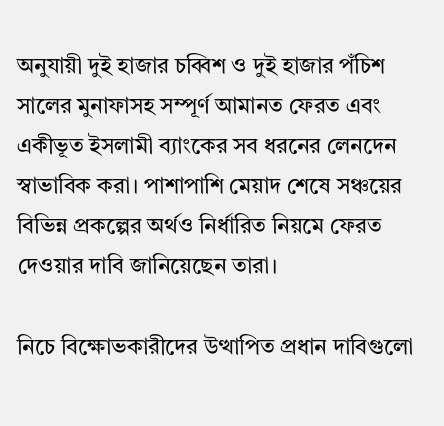অনুযায়ী দুই হাজার চব্বিশ ও দুই হাজার পঁচিশ সালের মুনাফাসহ সম্পূর্ণ আমানত ফেরত এবং একীভূত ইসলামী ব্যাংকের সব ধরনের লেনদেন স্বাভাবিক করা। পাশাপাশি মেয়াদ শেষে সঞ্চয়ের বিভিন্ন প্রকল্পের অর্থও নির্ধারিত নিয়মে ফেরত দেওয়ার দাবি জানিয়েছেন তারা।

নিচে বিক্ষোভকারীদের উত্থাপিত প্রধান দাবিগুলো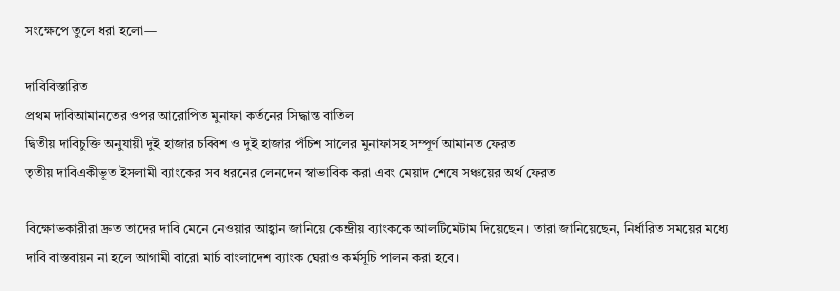সংক্ষেপে তুলে ধরা হলো—

দাবিবিস্তারিত
প্রথম দাবিআমানতের ওপর আরোপিত মুনাফা কর্তনের সিদ্ধান্ত বাতিল
দ্বিতীয় দাবিচুক্তি অনুযায়ী দুই হাজার চব্বিশ ও দুই হাজার পঁচিশ সালের মুনাফাসহ সম্পূর্ণ আমানত ফেরত
তৃতীয় দাবিএকীভূত ইসলামী ব্যাংকের সব ধরনের লেনদেন স্বাভাবিক করা এবং মেয়াদ শেষে সঞ্চয়ের অর্থ ফেরত

বিক্ষোভকারীরা দ্রুত তাদের দাবি মেনে নেওয়ার আহ্বান জানিয়ে কেন্দ্রীয় ব্যাংককে আলটিমেটাম দিয়েছেন। তারা জানিয়েছেন, নির্ধারিত সময়ের মধ্যে দাবি বাস্তবায়ন না হলে আগামী বারো মার্চ বাংলাদেশ ব্যাংক ঘেরাও কর্মসূচি পালন করা হবে।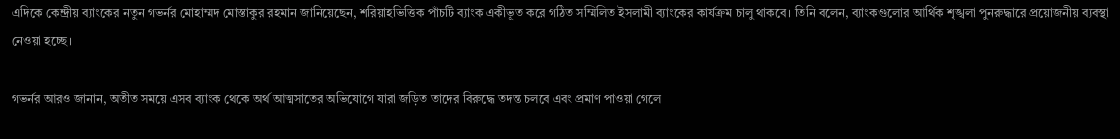এদিকে কেন্দ্রীয় ব্যাংকের নতুন গভর্নর মোহাম্মদ মোস্তাকুর রহমান জানিয়েছেন, শরিয়াহভিত্তিক পাঁচটি ব্যাংক একীভূত করে গঠিত সম্মিলিত ইসলামী ব্যাংকের কার্যক্রম চালু থাকবে। তিনি বলেন, ব্যাংকগুলোর আর্থিক শৃঙ্খলা পুনরুদ্ধারে প্রয়োজনীয় ব্যবস্থা নেওয়া হচ্ছে।

গভর্নর আরও জানান, অতীত সময়ে এসব ব্যাংক থেকে অর্থ আত্মসাতের অভিযোগে যারা জড়িত তাদের বিরুদ্ধে তদন্ত চলবে এবং প্রমাণ পাওয়া গেলে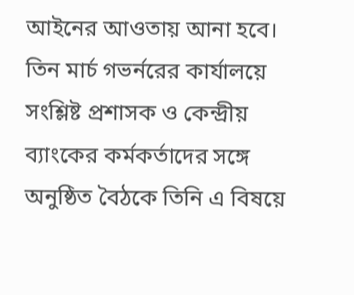আইনের আওতায় আনা হবে। তিন মার্চ গভর্নরের কার্যালয়ে সংশ্লিষ্ট প্রশাসক ও কেন্দ্রীয় ব্যাংকের কর্মকর্তাদের সঙ্গে অনুষ্ঠিত বৈঠকে তিনি এ বিষয়ে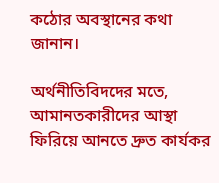কঠোর অবস্থানের কথা জানান।

অর্থনীতিবিদদের মতে, আমানতকারীদের আস্থা ফিরিয়ে আনতে দ্রুত কার্যকর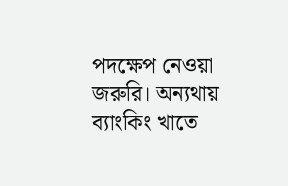পদক্ষেপ নেওয়া জরুরি। অন্যথায় ব্যাংকিং খাতে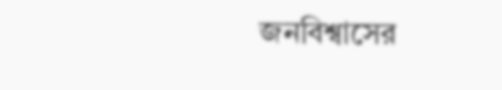জনবিশ্বাসের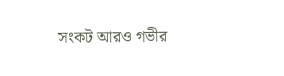সংকট আরও গভীর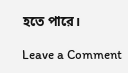হতে পারে।

Leave a Comment